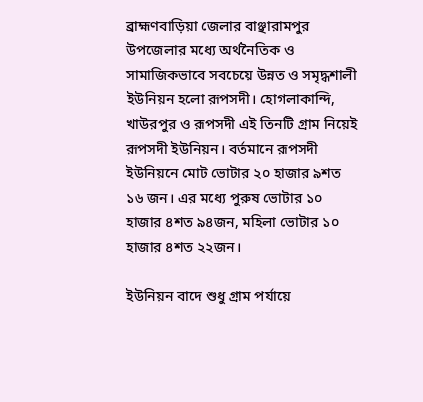ব্রাহ্মণবাড়িয়া জেলার বাঞ্ছারামপুর উপজেলার মধ্যে অর্থনৈতিক ও সামাজিকভাবে সবচেয়ে উন্নত ও সমৃদ্ধশালী ইউনিয়ন হলো রূপসদী। হোগলাকান্দি, খাউরপুর ও রূপসদী এই তিনটি গ্রাম নিয়েই রূপসদী ইউনিয়ন। বর্তমানে রূপসদী ইউনিয়নে মোট ভোটার ২০ হাজার ৯শত ১৬ জন। এর মধ্যে পুরুষ ভোটার ১০ হাজার ৪শত ৯৪জন, মহিলা ভোটার ১০ হাজার ৪শত ২২জন।

ইউনিয়ন বাদে শুধু গ্রাম পর্যায়ে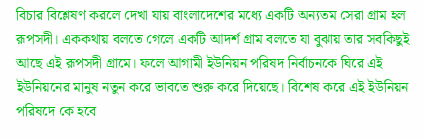বিচার বিশ্লেষণ করলে দেখা যায় বাংলাদেশের মধ্যে একটি অন্যতম সেরা গ্রাম হল রূপসদী। এককথায় বলতে গেলে একটি আদর্শ গ্রাম বলতে যা বুঝায় তার সবকিছুই আছে এই রূপসদী গ্রামে। ফলে আগামী ইউনিয়ন পরিষদ নির্বাচনকে ঘিরে এই ইউনিয়নের মানুষ নতুন করে ভাবতে শুরু করে দিয়েছে। বিশেষ করে এই ইউনিয়ন পরিষদে কে হবে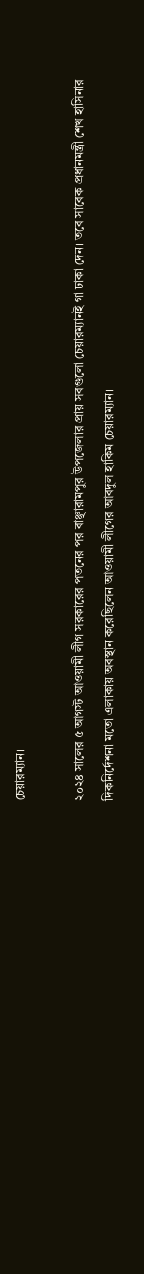চেয়ারম্যান।

২০২৪ সালের ৫ আগস্ট আওয়ামী লীগ সরকারের পতনের পর বাঞ্ছারামপুর উপজেলার প্রায় সবগুলো চেয়ারম্যানই গা ঢাকা দেন। তবে সাবেক প্রধানমন্ত্রী শেখ হাসিনার দিকনির্দেশনা মতো এলাকায় অবস্থান করেছিলেন আওয়ামী লীগের আবদুল হাকিম চেয়ারম্যান।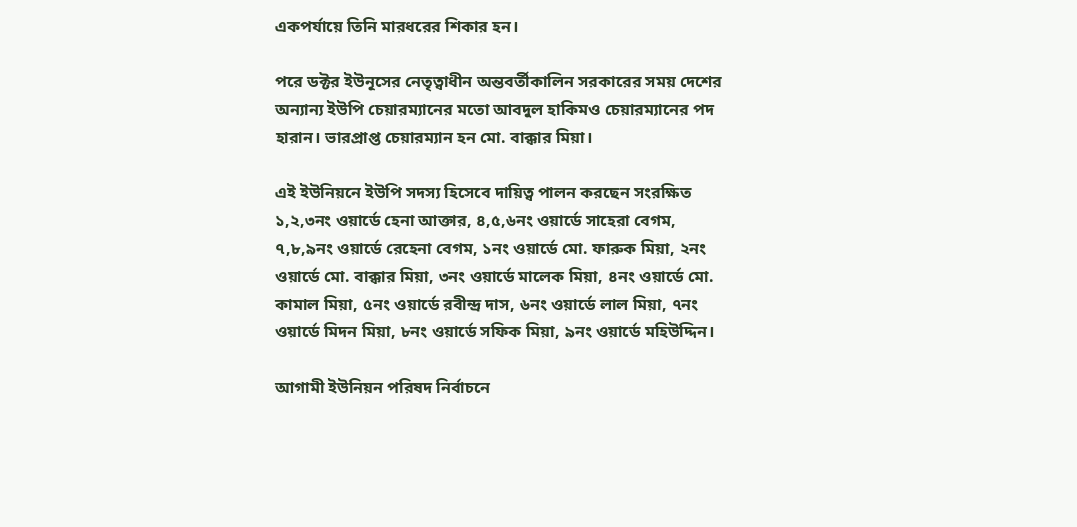একপর্যায়ে তিনি মারধরের শিকার হন।

পরে ডক্টর ইউনূসের নেতৃত্বাধীন অন্তবর্তীকালিন সরকারের সময় দেশের অন্যান্য ইউপি চেয়ারম্যানের মতো আবদুল হাকিমও চেয়ারম্যানের পদ হারান। ভারপ্রাপ্ত চেয়ারম্যান হন মো. বাক্কার মিয়া।

এই ইউনিয়নে ইউপি সদস্য হিসেবে দায়িত্ব পালন করছেন সংরক্ষিত ১,২,৩নং ওয়ার্ডে হেনা আক্তার, ৪,৫,৬নং ওয়ার্ডে সাহেরা বেগম, ৭,৮,৯নং ওয়ার্ডে রেহেনা বেগম, ১নং ওয়ার্ডে মো. ফারুক মিয়া, ২নং ওয়ার্ডে মো. বাক্কার মিয়া, ৩নং ওয়ার্ডে মালেক মিয়া, ৪নং ওয়ার্ডে মো. কামাল মিয়া, ৫নং ওয়ার্ডে রবীন্দ্র দাস, ৬নং ওয়ার্ডে লাল মিয়া, ৭নং ওয়ার্ডে মিদন মিয়া, ৮নং ওয়ার্ডে সফিক মিয়া, ৯নং ওয়ার্ডে মহিউদ্দিন।

আগামী ইউনিয়ন পরিষদ নির্বাচনে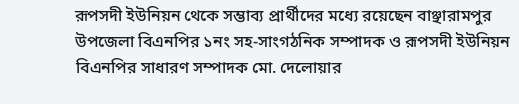রূপসদী ইউনিয়ন থেকে সম্ভাব্য প্রার্থীদের মধ্যে রয়েছেন বাঞ্ছারামপুর উপজেলা বিএনপির ১নং সহ-সাংগঠনিক সম্পাদক ও রূপসদী ইউনিয়ন বিএনপির সাধারণ সম্পাদক মো. দেলোয়ার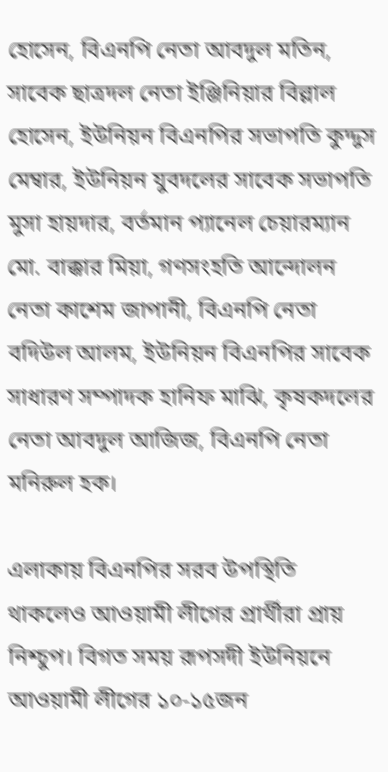হোসেন, বিএনপি নেতা আবদুল মতিন, সাবেক ছাত্রদল নেতা ইঞ্জিনিয়ার বিল্লাল হোসেন, ইউনিয়ন বিএনপির সভাপতি কুদ্দুস মেম্বার, ইউনিয়ন যুবদলের সাবেক সভাপতি মুসা হায়দার, বর্তমান প্যানেল চেয়ারম্যান মো. বাক্কার মিয়া, গণসংহতি আন্দোলন নেতা কাশেম জাপানী, বিএনপি নেতা বদিউল আলম, ইউনিয়ন বিএনপির সাবেক সাধারণ সম্পাদক হানিফ মাঝি, কৃষকদলের নেতা আবদুল আজিজ, বিএনপি নেতা মনিরুল হক।

এলাকায় বিএনপির সরব উপস্থিতি থাকলেও আওয়ামী লীগের প্রার্থীরা প্রায় নিশ্চুপ। বিগত সময় রূপসদী ইউনিয়নে আওয়ামী লীগের ১০-১৫জন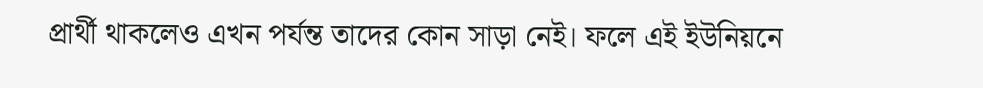প্রার্থী থাকলেও এখন পর্যন্ত তাদের কোন সাড়া নেই। ফলে এই ইউনিয়নে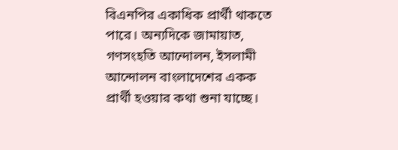বিএনপির একাধিক প্রার্থী থাকতে পারে। অন্যদিকে জামায়াত, গণসংহতি আন্দোলন, ইসলামী আন্দোলন বাংলাদেশের একক প্রার্থী হওয়ার কথা শুনা যাচ্ছে।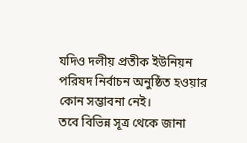যদিও দলীয় প্রতীক ইউনিয়ন পরিষদ নির্বাচন অনুষ্ঠিত হওয়ার কোন সম্ভাবনা নেই।
তবে বিভিন্ন সূত্র থেকে জানা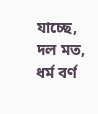যাচ্ছে, দল মত, ধর্ম বর্ণ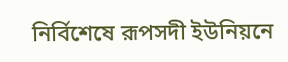নির্বিশেষে রূপসদী ইউনিয়নে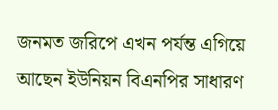জনমত জরিপে এখন পর্যন্ত এগিয়ে আছেন ইউনিয়ন বিএনপির সাধারণ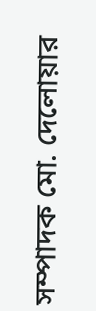সম্পাদক মো. দেলোয়ার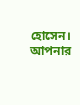হোসেন।
আপনার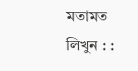মতামত লিখুন : :